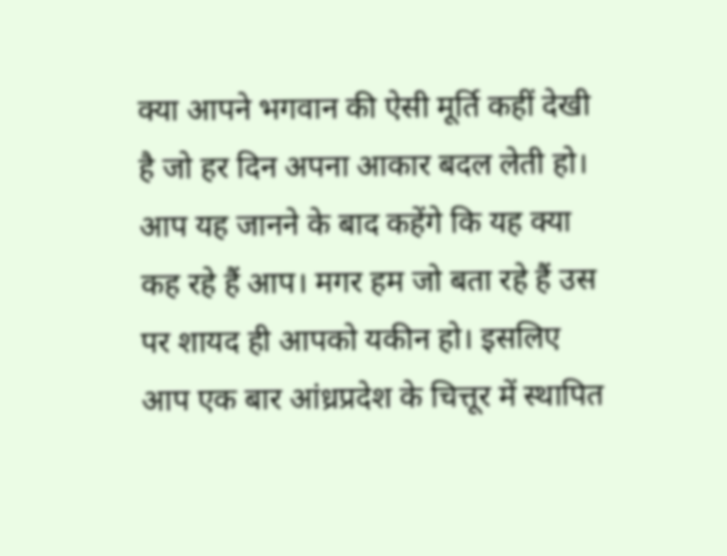क्या आपने भगवान की ऐसी मूर्ति कहीं देखी है जो हर दिन अपना आकार बदल लेती हो। आप यह जानने के बाद कहेंगे कि यह क्या कह रहे हैं आप। मगर हम जो बता रहे हैं उस पर शायद ही आपको यकीन हो। इसलिए आप एक बार आंध्रप्रदेश के चित्तूर में स्थापित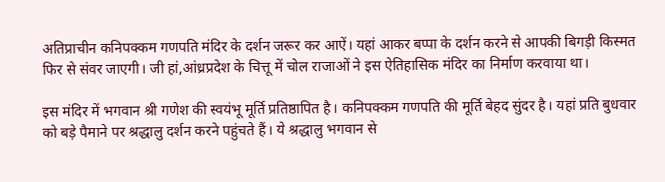अतिप्राचीन कनिपक्कम गणपति मंदिर के दर्शन जरूर कर आऐं। यहां आकर बप्पा के दर्शन करने से आपकी बिगड़ी किस्मत फिर से संवर जाएगी। जी हां,आंध्रप्रदेश के चित्तू में चोल राजाओं ने इस ऐतिहासिक मंदिर का निर्माण करवाया था।

इस मंदिर में भगवान श्री गणेश की स्वयंभू मूर्ति प्रतिष्ठापित है। कनिपक्कम गणपति की मूर्ति बेहद सुंदर है। यहां प्रति बुधवार को बड़े पैमाने पर श्रद्धालु दर्शन करने पहुंचते हैं। ये श्रद्धालु भगवान से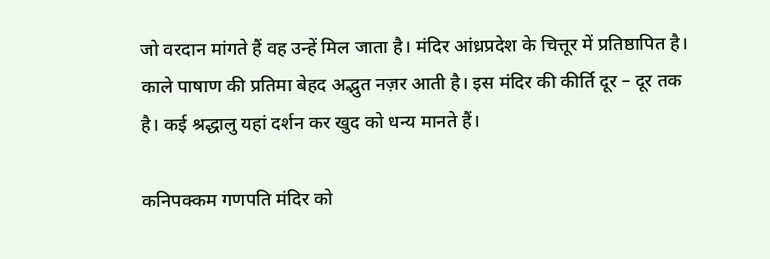जो वरदान मांगते हैं वह उन्हें मिल जाता है। मंदिर आंध्रप्रदेश के चित्तूर में प्रतिष्ठापित है। काले पाषाण की प्रतिमा बेहद अद्भुत नज़र आती है। इस मंदिर की कीर्ति दूर – दूर तक है। कई श्रद्धालु यहां दर्शन कर खुद को धन्य मानते हैं।

कनिपक्कम गणपति मंदिर को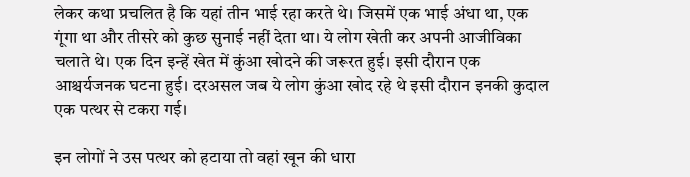लेकर कथा प्रचलित है कि यहां तीन भाई रहा करते थे। जिसमें एक भाई अंधा था, एक गूंगा था और तीसरे को कुछ सुनाई नहीं देता था। ये लोग खेती कर अपनी आजीविका चलाते थे। एक दिन इन्हें खेत में कुंआ खोदने की जरूरत हुई। इसी दौरान एक आश्चर्यजनक घटना हुई। दरअसल जब ये लोग कुंआ खोद रहे थे इसी दौरान इनकी कुदाल एक पत्थर से टकरा गई।

इन लोगों ने उस पत्थर को हटाया तो वहां खून की धारा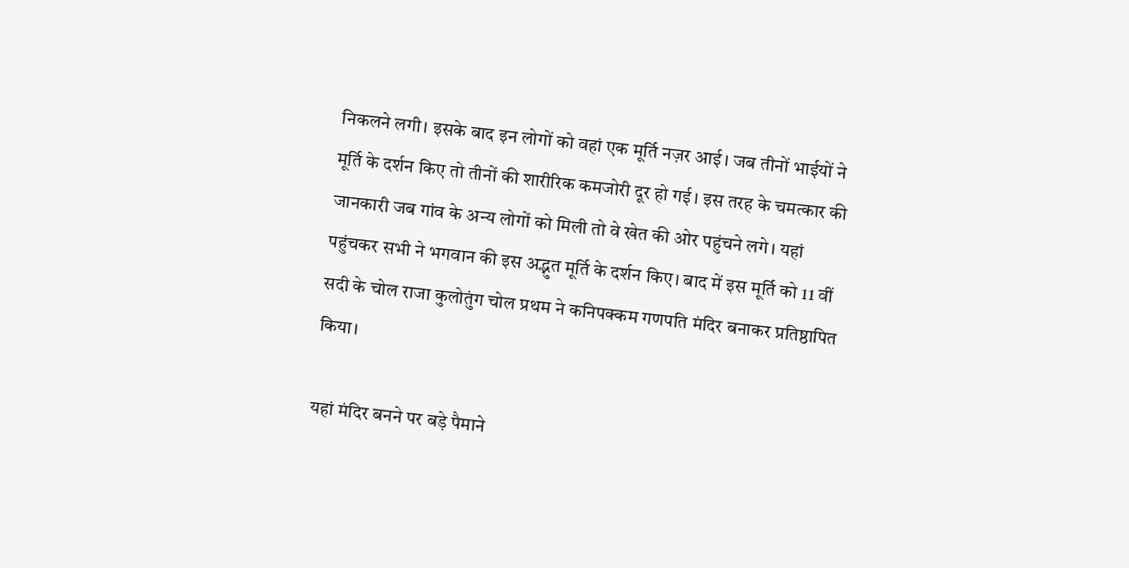निकलने लगी। इसके बाद इन लोगों को वहां एक मूर्ति नज़र आई। जब तीनों भाईयों ने मूर्ति के दर्शन किए तो तीनों की शारीरिक कमजोरी दूर हो गई। इस तरह के चमत्कार की जानकारी जब गांव के अन्य लोगों को मिली तो वे खेत की ओर पहुंचने लगे। यहां पहुंचकर सभी ने भगवान की इस अद्भुत मूर्ति के दर्शन किए। बाद में इस मूर्ति को 11 वीं सदी के चोल राजा कुलोतुंग चोल प्रथम ने कनिपक्कम गणपति मंदिर बनाकर प्रतिष्ठापित किया।

यहां मंदिर बनने पर बड़े पैमाने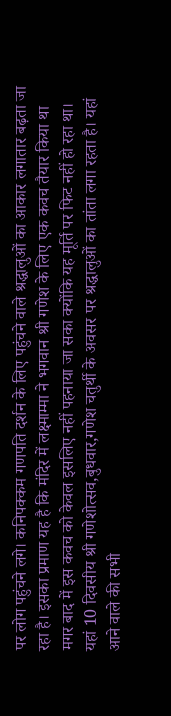पर लोग पहुंचने लगे। कनिपक्कम गणपति दर्शन के लिए पहुंचने वाले श्रद्धालुओं का आकार लगातार बढ़ता जा रहा है। इसका प्रमाण यह है कि मंदिर में लक्ष्माम्मा ने भगवान श्री गणेश के लिए एक कवच तैयार किया था मगर बाद में इस कवच को केवल इसलिए नहीं पहनाया जा सका क्योंकि यह मूर्ति पर फिट नहीं हो रहा था। यहां 10 दिवसीय श्री गणेशोत्सव,बुधवार,गणेश चतुर्थी के अवसर पर श्रद्धालुओं का तांता लगा रहता है। यहां आने वाले की सभी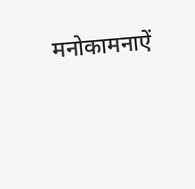मनोकामनाऐं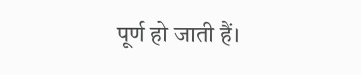पूर्ण हो जाती हैं।